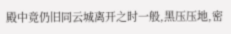殿中竟仍旧同云城离开之时一般,黑压压地,密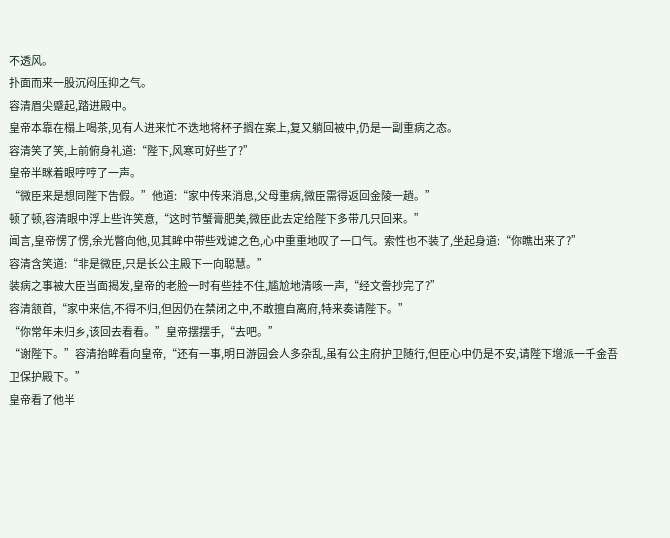不透风。
扑面而来一股沉闷压抑之气。
容清眉尖蹙起,踏进殿中。
皇帝本靠在榻上喝茶,见有人进来忙不迭地将杯子搁在案上,复又躺回被中,仍是一副重病之态。
容清笑了笑,上前俯身礼道:“陛下,风寒可好些了?”
皇帝半眯着眼哼哼了一声。
“微臣来是想同陛下告假。”他道:“家中传来消息,父母重病,微臣需得返回金陵一趟。”
顿了顿,容清眼中浮上些许笑意,“这时节蟹膏肥美,微臣此去定给陛下多带几只回来。”
闻言,皇帝愣了愣,余光瞥向他,见其眸中带些戏谑之色,心中重重地叹了一口气。索性也不装了,坐起身道:“你瞧出来了?”
容清含笑道:“非是微臣,只是长公主殿下一向聪慧。”
装病之事被大臣当面揭发,皇帝的老脸一时有些挂不住,尴尬地清咳一声,“经文誊抄完了?”
容清颔首,“家中来信,不得不归,但因仍在禁闭之中,不敢擅自离府,特来奏请陛下。”
“你常年未归乡,该回去看看。”皇帝摆摆手,“去吧。”
“谢陛下。”容清抬眸看向皇帝,“还有一事,明日游园会人多杂乱,虽有公主府护卫随行,但臣心中仍是不安,请陛下增派一千金吾卫保护殿下。”
皇帝看了他半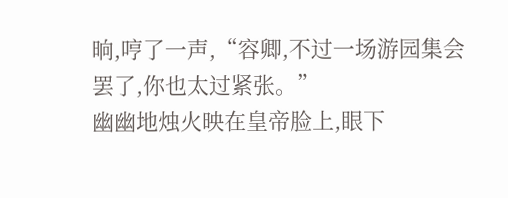晌,哼了一声,“容卿,不过一场游园集会罢了,你也太过紧张。”
幽幽地烛火映在皇帝脸上,眼下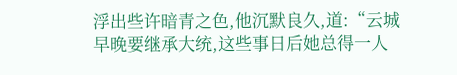浮出些许暗青之色,他沉默良久,道:“云城早晚要继承大统,这些事日后她总得一人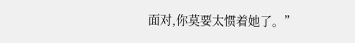面对,你莫要太惯着她了。”